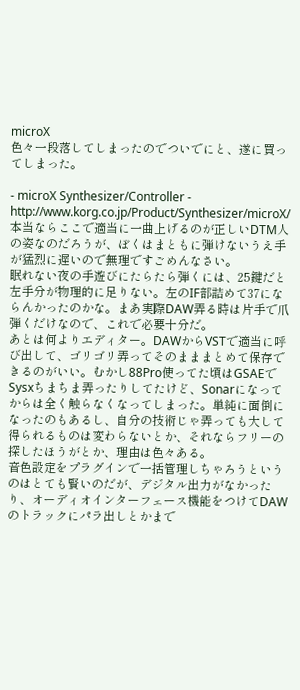microX
色々一段落してしまったのでついでにと、遂に買ってしまった。

- microX Synthesizer/Controller - http://www.korg.co.jp/Product/Synthesizer/microX/
本当ならここで適当に一曲上げるのが正しいDTM人の姿なのだろうが、ぼくはまともに弾けないうえ手が猛烈に遅いので無理ですごめんなさい。
眠れない夜の手遊びにたらたら弾くには、25鍵だと左手分が物理的に足りない。左のIF部詰めて37にならんかったのかな。まあ実際DAW弄る時は片手で爪弾くだけなので、これで必要十分だ。
あとは何よりエディター。DAWからVSTで適当に呼び出して、ゴリゴリ弄ってそのまままとめて保存できるのがいい。むかし88Pro使ってた頃はGSAEでSysxちまちま弄ったりしてたけど、Sonarになってからは全く触らなくなってしまった。単純に面倒になったのもあるし、自分の技術じゃ弄っても大して得られるものは変わらないとか、それならフリーの探したほうがとか、理由は色々ある。
音色設定をプラグインで一括管理しちゃろうというのはとても賢いのだが、デジタル出力がなかったり、オーディオインターフェース機能をつけてDAWのトラックにパラ出しとかまで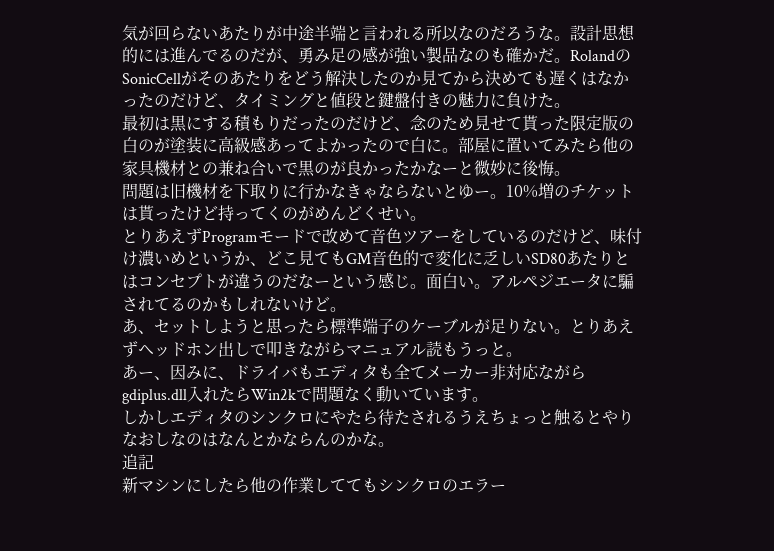気が回らないあたりが中途半端と言われる所以なのだろうな。設計思想的には進んでるのだが、勇み足の感が強い製品なのも確かだ。RolandのSonicCellがそのあたりをどう解決したのか見てから決めても遅くはなかったのだけど、タイミングと値段と鍵盤付きの魅力に負けた。
最初は黒にする積もりだったのだけど、念のため見せて貰った限定版の白のが塗装に高級感あってよかったので白に。部屋に置いてみたら他の家具機材との兼ね合いで黒のが良かったかなーと微妙に後悔。
問題は旧機材を下取りに行かなきゃならないとゆー。10%増のチケットは貰ったけど持ってくのがめんどくせい。
とりあえずProgramモードで改めて音色ツアーをしているのだけど、味付け濃いめというか、どこ見てもGM音色的で変化に乏しいSD80あたりとはコンセプトが違うのだなーという感じ。面白い。アルペジエータに騙されてるのかもしれないけど。
あ、セットしようと思ったら標準端子のケーブルが足りない。とりあえずヘッドホン出しで叩きながらマニュアル読もうっと。
あー、因みに、ドライバもエディタも全てメーカー非対応ながらgdiplus.dll入れたらWin2kで問題なく動いています。
しかしエディタのシンクロにやたら待たされるうえちょっと触るとやりなおしなのはなんとかならんのかな。
追記
新マシンにしたら他の作業しててもシンクロのエラー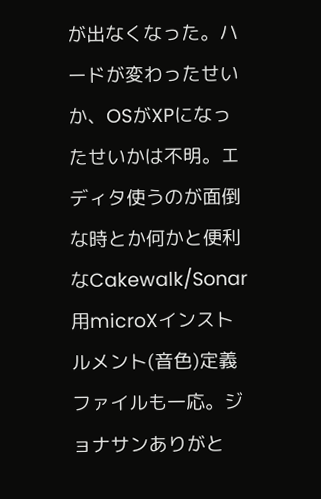が出なくなった。ハードが変わったせいか、OSがXPになったせいかは不明。エディタ使うのが面倒な時とか何かと便利なCakewalk/Sonar用microXインストルメント(音色)定義ファイルも一応。ジョナサンありがと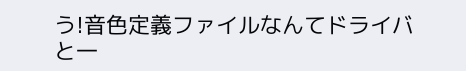う!音色定義ファイルなんてドライバと一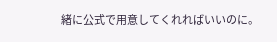緒に公式で用意してくれればいいのに。